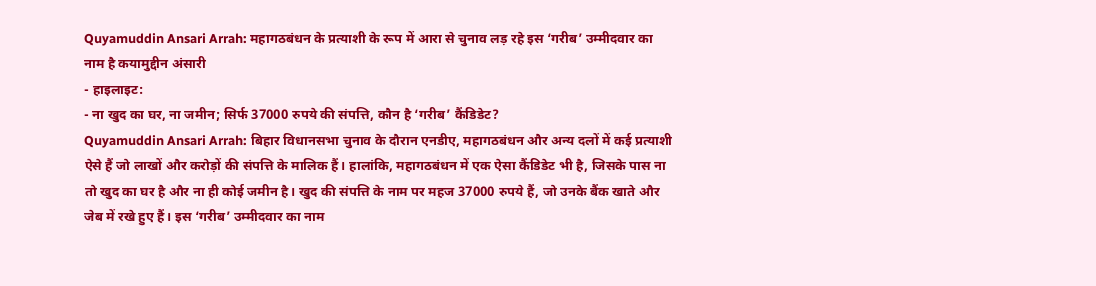Quyamuddin Ansari Arrah: महागठबंधन के प्रत्याशी के रूप में आरा से चुनाव लड़ रहे इस ‘गरीब’ उम्मीदवार का नाम है कयामुद्दीन अंसारी
- हाइलाइट:
- ना खुद का घर, ना जमीन; सिर्फ 37000 रुपये की संपत्ति, कौन है ‘गरीब’ कैंडिडेट?
Quyamuddin Ansari Arrah: बिहार विधानसभा चुनाव के दौरान एनडीए, महागठबंधन और अन्य दलों में कई प्रत्याशी ऐसे हैं जो लाखों और करोड़ों की संपत्ति के मालिक हैं। हालांकि, महागठबंधन में एक ऐसा कैंडिडेट भी है, जिसके पास ना तो खुद का घर है और ना ही कोई जमीन है। खुद की संपत्ति के नाम पर महज 37000 रुपये हैं, जो उनके बैंक खाते और जेब में रखे हुए हैं। इस ‘गरीब’ उम्मीदवार का नाम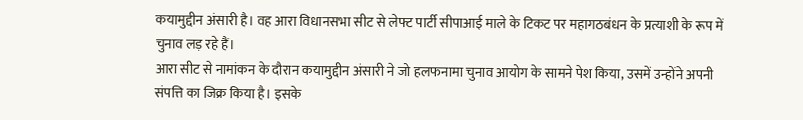कयामुद्दीन अंसारी है। वह आरा विधानसभा सीट से लेफ्ट पार्टी सीपाआई माले के टिकट पर महागठबंधन के प्रत्याशी के रूप में चुनाव लड़ रहे हैं।
आरा सीट से नामांकन के दौरान कयामुद्दीन अंसारी ने जो हलफनामा चुनाव आयोग के सामने पेश किया, उसमें उन्होंने अपनी संपत्ति का जिक्र किया है। इसके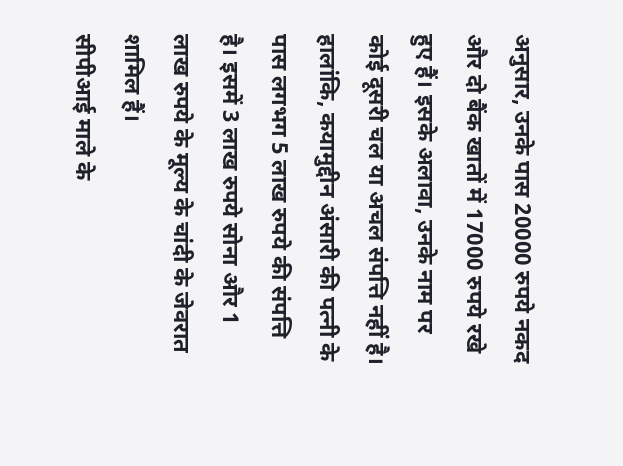अनुसार, उनके पास 20000 रुपये नकद और दो बैंक खातों में 17000 रुपये रखे हुए हैं। इसके अलावा, उनके नाम पर कोई दूसरी चल या अचल संपत्ति नहीं है। हालांकि, कयामुद्दीन अंसारी की पत्नी के पास लगभग 5 लाख रुपये की संपत्ति है। इसमें 3 लाख रुपये सोना और 1 लाख रुपये के मूल्य के चांदी के जेवरात शामिल हैं।
सीपीआई माले के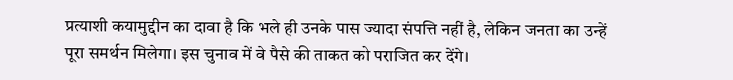प्रत्याशी कयामुद्दीन का दावा है कि भले ही उनके पास ज्यादा संपत्ति नहीं है, लेकिन जनता का उन्हें पूरा समर्थन मिलेगा। इस चुनाव में वे पैसे की ताकत को पराजित कर देंगे।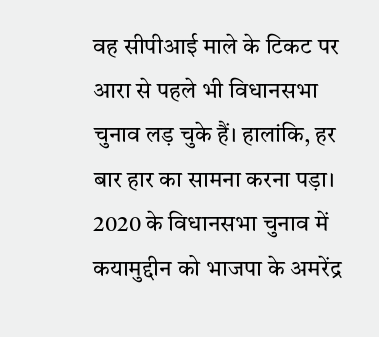वह सीपीआई माले के टिकट पर आरा से पहले भी विधानसभा चुनाव लड़ चुके हैं। हालांकि, हर बार हार का सामना करना पड़ा। 2020 के विधानसभा चुनाव में कयामुद्दीन को भाजपा के अमरेंद्र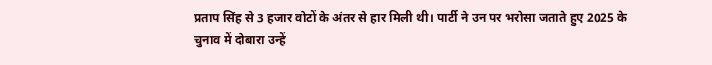प्रताप सिंह से 3 हजार वोटों के अंतर से हार मिली थी। पार्टी ने उन पर भरोसा जताते हुए 2025 के चुनाव में दोबारा उन्हें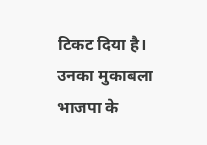टिकट दिया है। उनका मुकाबला भाजपा के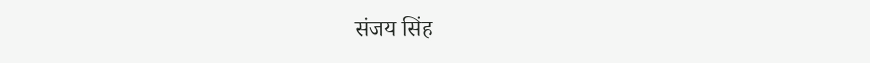संजय सिंह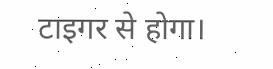टाइगर से होगा।